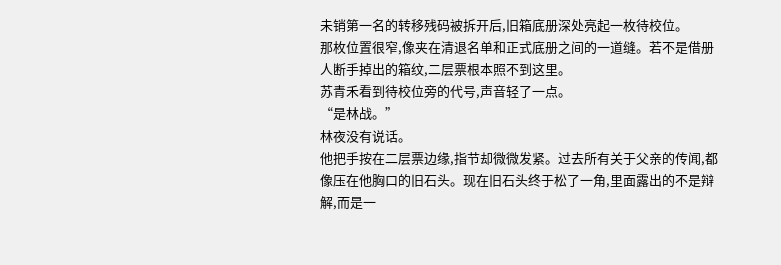未销第一名的转移残码被拆开后,旧箱底册深处亮起一枚待校位。
那枚位置很窄,像夹在清退名单和正式底册之间的一道缝。若不是借册人断手掉出的箱纹,二层票根本照不到这里。
苏青禾看到待校位旁的代号,声音轻了一点。
“是林战。”
林夜没有说话。
他把手按在二层票边缘,指节却微微发紧。过去所有关于父亲的传闻,都像压在他胸口的旧石头。现在旧石头终于松了一角,里面露出的不是辩解,而是一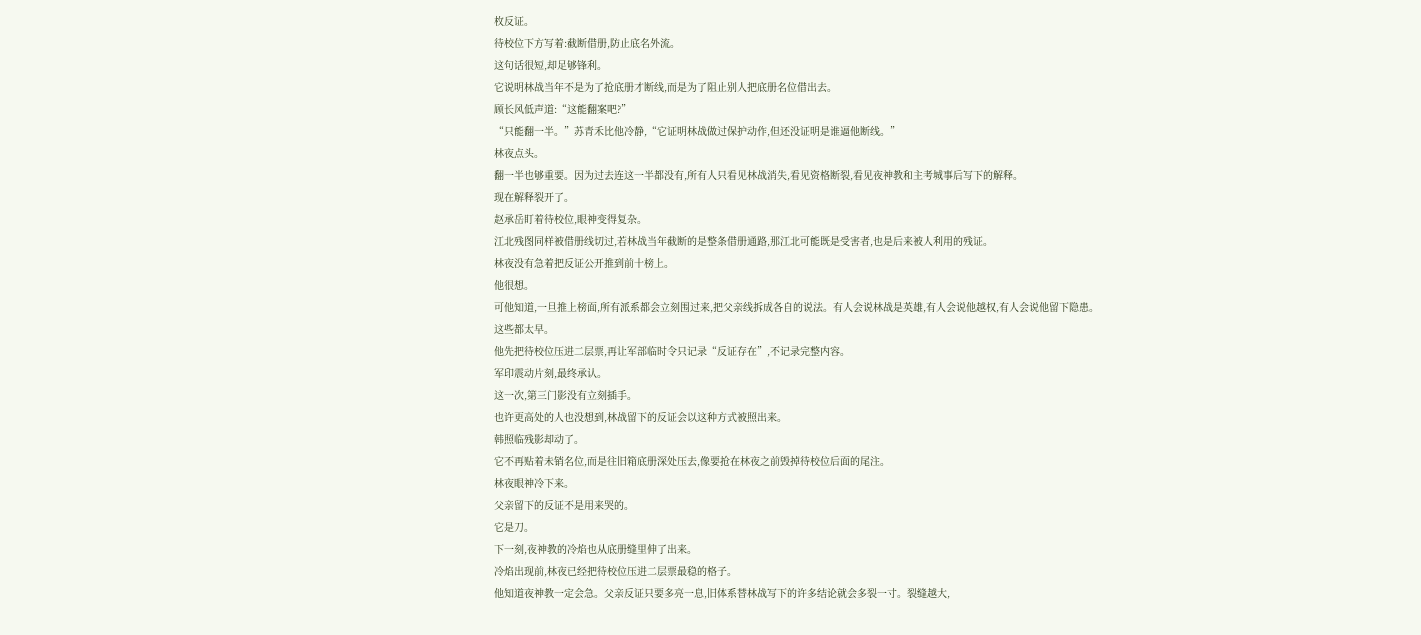枚反证。
待校位下方写着:截断借册,防止底名外流。
这句话很短,却足够锋利。
它说明林战当年不是为了抢底册才断线,而是为了阻止别人把底册名位借出去。
顾长风低声道:“这能翻案吧?”
“只能翻一半。”苏青禾比他冷静,“它证明林战做过保护动作,但还没证明是谁逼他断线。”
林夜点头。
翻一半也够重要。因为过去连这一半都没有,所有人只看见林战消失,看见资格断裂,看见夜神教和主考城事后写下的解释。
现在解释裂开了。
赵承岳盯着待校位,眼神变得复杂。
江北残图同样被借册线切过,若林战当年截断的是整条借册通路,那江北可能既是受害者,也是后来被人利用的残证。
林夜没有急着把反证公开推到前十榜上。
他很想。
可他知道,一旦推上榜面,所有派系都会立刻围过来,把父亲线拆成各自的说法。有人会说林战是英雄,有人会说他越权,有人会说他留下隐患。
这些都太早。
他先把待校位压进二层票,再让军部临时令只记录“反证存在”,不记录完整内容。
军印震动片刻,最终承认。
这一次,第三门影没有立刻插手。
也许更高处的人也没想到,林战留下的反证会以这种方式被照出来。
韩照临残影却动了。
它不再贴着未销名位,而是往旧箱底册深处压去,像要抢在林夜之前毁掉待校位后面的尾注。
林夜眼神冷下来。
父亲留下的反证不是用来哭的。
它是刀。
下一刻,夜神教的冷焰也从底册缝里伸了出来。
冷焰出现前,林夜已经把待校位压进二层票最稳的格子。
他知道夜神教一定会急。父亲反证只要多亮一息,旧体系替林战写下的许多结论就会多裂一寸。裂缝越大,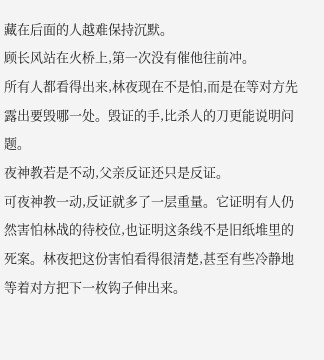藏在后面的人越难保持沉默。
顾长风站在火桥上,第一次没有催他往前冲。
所有人都看得出来,林夜现在不是怕,而是在等对方先露出要毁哪一处。毁证的手,比杀人的刀更能说明问题。
夜神教若是不动,父亲反证还只是反证。
可夜神教一动,反证就多了一层重量。它证明有人仍然害怕林战的待校位,也证明这条线不是旧纸堆里的死案。林夜把这份害怕看得很清楚,甚至有些冷静地等着对方把下一枚钩子伸出来。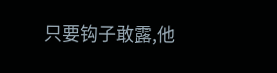只要钩子敢露,他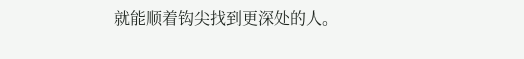就能顺着钩尖找到更深处的人。